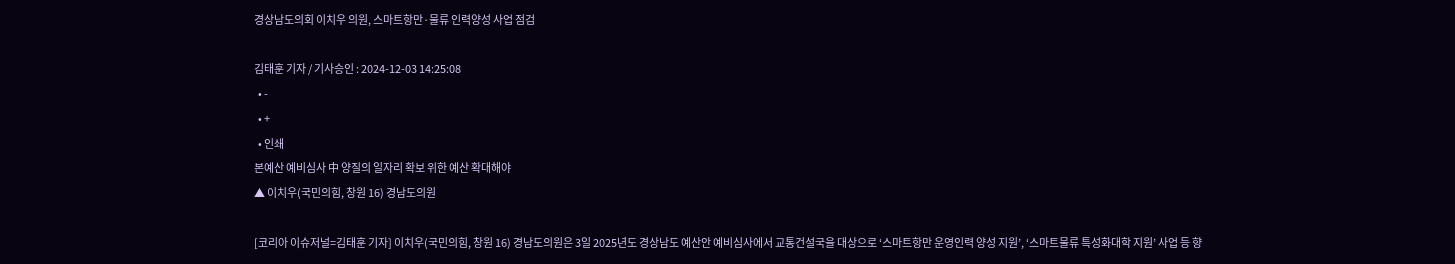경상남도의회 이치우 의원, 스마트항만·물류 인력양성 사업 점검

김태훈 기자 / 기사승인 : 2024-12-03 14:25:08
  • -
  • +
  • 인쇄
본예산 예비심사 中 양질의 일자리 확보 위한 예산 확대해야
▲ 이치우(국민의힘, 창원 16) 경남도의원

[코리아 이슈저널=김태훈 기자] 이치우(국민의힘, 창원 16) 경남도의원은 3일 2025년도 경상남도 예산안 예비심사에서 교통건설국을 대상으로 ‘스마트항만 운영인력 양성 지원’, ‘스마트물류 특성화대학 지원’ 사업 등 향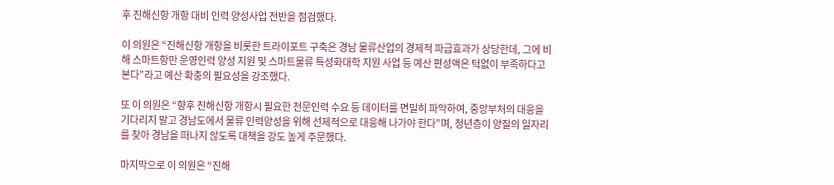후 진해신항 개항 대비 인력 양성사업 전반을 점검했다.

이 의원은 “진해신항 개항을 비롯한 트라이포트 구축은 경남 물류산업의 경제적 파급효과가 상당한데, 그에 비해 스마트항만 운영인력 양성 지원 및 스마트물류 특성화대학 지원 사업 등 예산 편성액은 턱없이 부족하다고 본다”라고 예산 확충의 필요성을 강조했다.

또 이 의원은 “향후 진해신항 개항시 필요한 전문인력 수요 등 데이터를 면밀히 파악하여, 중앙부처의 대응을 기다리지 말고 경남도에서 물류 인력양성을 위해 선제적으로 대응해 나가야 한다”며, 청년층이 양질의 일자리를 찾아 경남을 떠나지 않도록 대책을 강도 높게 주문했다.

마지막으로 이 의원은 “진해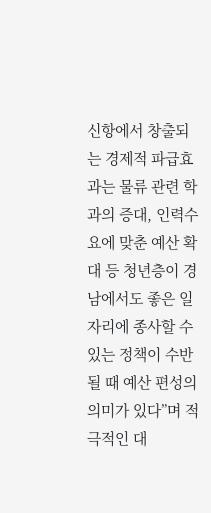신항에서 창출되는 경제적 파급효과는 물류 관련 학과의 증대, 인력수요에 맞춘 예산 확대 등 청년층이 경남에서도 좋은 일자리에 종사할 수 있는 정책이 수반될 때 예산 편성의 의미가 있다”며 적극적인 대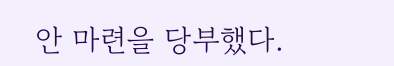안 마련을 당부했다.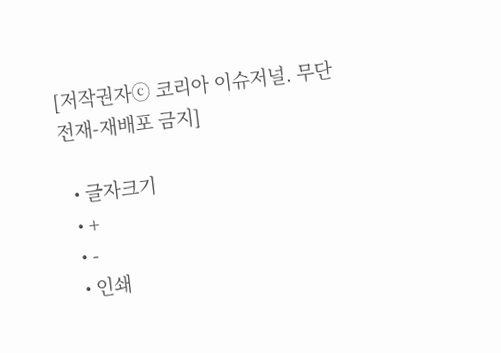[저작권자ⓒ 코리아 이슈저널. 무단전재-재배포 금지]

  • 글자크기
  • +
  • -
  • 인쇄